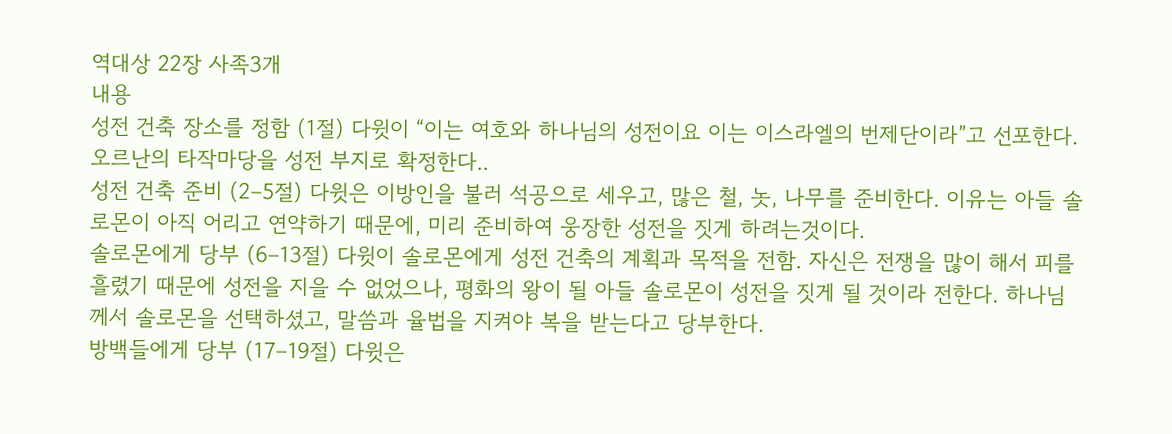역대상 22장 사족3개
내용
성전 건축 장소를 정함 (1절) 다윗이 “이는 여호와 하나님의 성전이요 이는 이스라엘의 번제단이라”고 선포한다. 오르난의 타작마당을 성전 부지로 확정한다..
성전 건축 준비 (2–5절) 다윗은 이방인을 불러 석공으로 세우고, 많은 철, 놋, 나무를 준비한다. 이유는 아들 솔로몬이 아직 어리고 연약하기 때문에, 미리 준비하여 웅장한 성전을 짓게 하려는것이다.
솔로몬에게 당부 (6–13절) 다윗이 솔로몬에게 성전 건축의 계획과 목적을 전함. 자신은 전쟁을 많이 해서 피를 흘렸기 때문에 성전을 지을 수 없었으나, 평화의 왕이 될 아들 솔로몬이 성전을 짓게 될 것이라 전한다. 하나님께서 솔로몬을 선택하셨고, 말씀과 율법을 지켜야 복을 받는다고 당부한다.
방백들에게 당부 (17–19절) 다윗은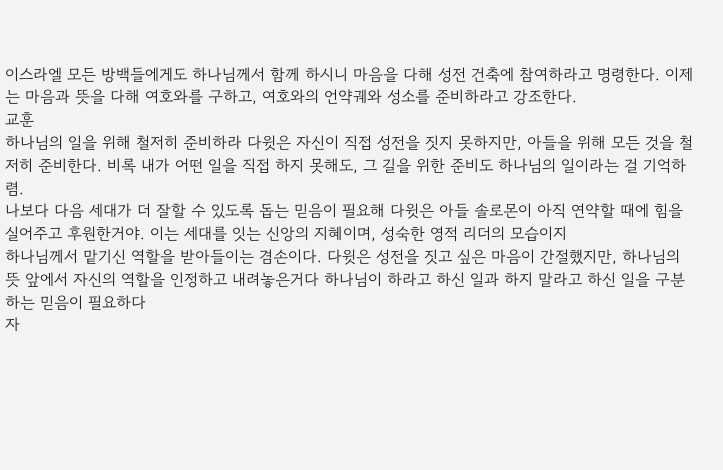이스라엘 모든 방백들에게도 하나님께서 함께 하시니 마음을 다해 성전 건축에 참여하라고 명령한다. 이제는 마음과 뜻을 다해 여호와를 구하고, 여호와의 언약궤와 성소를 준비하라고 강조한다.
교훈
하나님의 일을 위해 철저히 준비하라 다윗은 자신이 직접 성전을 짓지 못하지만, 아들을 위해 모든 것을 철저히 준비한다. 비록 내가 어떤 일을 직접 하지 못해도, 그 길을 위한 준비도 하나님의 일이라는 걸 기억하렴.
나보다 다음 세대가 더 잘할 수 있도록 돕는 믿음이 필요해 다윗은 아들 솔로몬이 아직 연약할 때에 힘을 실어주고 후원한거야. 이는 세대를 잇는 신앙의 지혜이며, 성숙한 영적 리더의 모습이지
하나님께서 맡기신 역할을 받아들이는 겸손이다. 다윗은 성전을 짓고 싶은 마음이 간절했지만, 하나님의 뜻 앞에서 자신의 역할을 인정하고 내려놓은거다 하나님이 하라고 하신 일과 하지 말라고 하신 일을 구분하는 믿음이 필요하다
자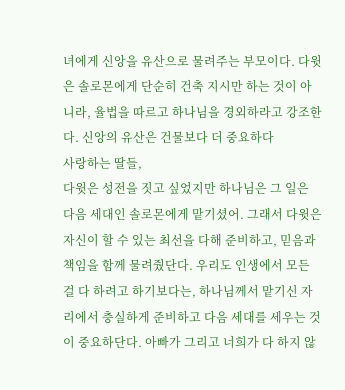녀에게 신앙을 유산으로 물려주는 부모이다. 다윗은 솔로몬에게 단순히 건축 지시만 하는 것이 아니라, 율법을 따르고 하나님을 경외하라고 강조한다. 신앙의 유산은 건물보다 더 중요하다
사랑하는 딸들,
다윗은 성전을 짓고 싶었지만 하나님은 그 일은 다음 세대인 솔로몬에게 맡기셨어. 그래서 다윗은 자신이 할 수 있는 최선을 다해 준비하고, 믿음과 책임을 함께 물려줬단다. 우리도 인생에서 모든 걸 다 하려고 하기보다는, 하나님께서 맡기신 자리에서 충실하게 준비하고 다음 세대를 세우는 것이 중요하단다. 아빠가 그리고 너희가 다 하지 않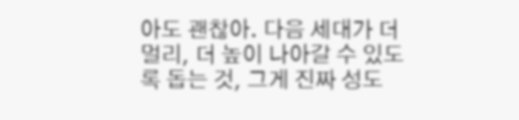아도 괜찮아. 다음 세대가 더 멀리, 더 높이 나아갈 수 있도록 돕는 것, 그게 진짜 성도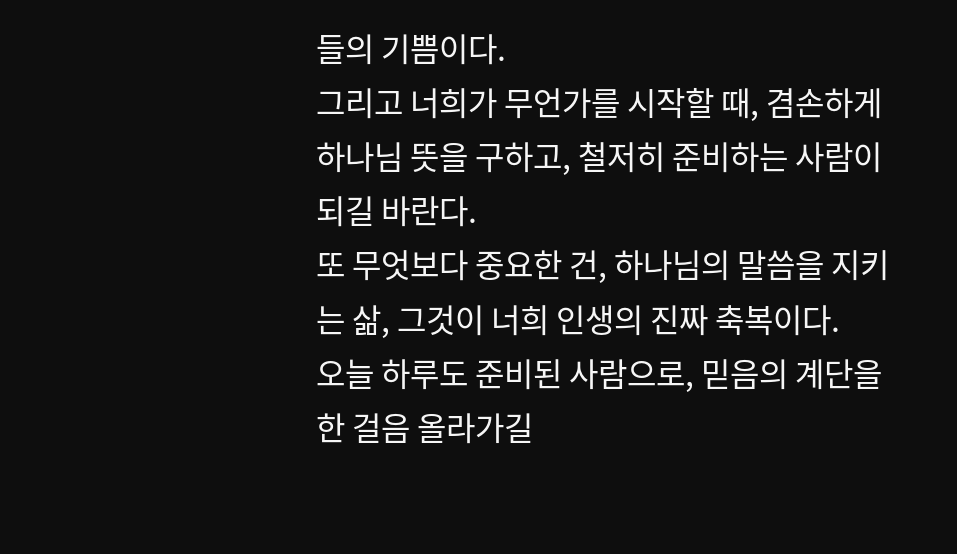들의 기쁨이다.
그리고 너희가 무언가를 시작할 때, 겸손하게 하나님 뜻을 구하고, 철저히 준비하는 사람이 되길 바란다.
또 무엇보다 중요한 건, 하나님의 말씀을 지키는 삶, 그것이 너희 인생의 진짜 축복이다.
오늘 하루도 준비된 사람으로, 믿음의 계단을 한 걸음 올라가길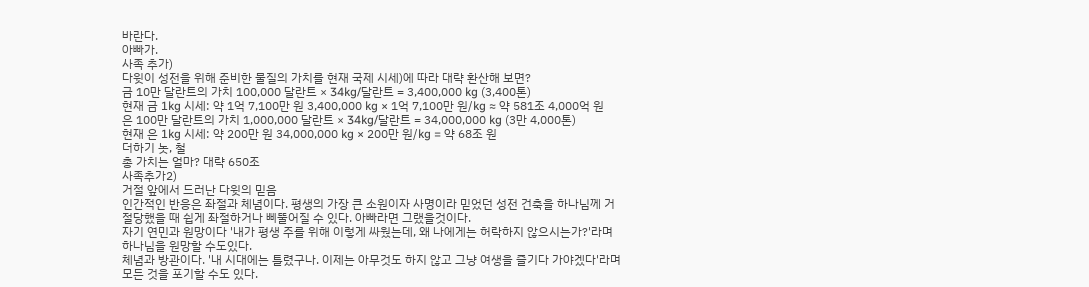바란다.
아빠가.
사족 추가)
다윗이 성전을 위해 준비한 물질의 가치를 현재 국제 시세)에 따라 대략 환산해 보면?
금 10만 달란트의 가치 100,000 달란트 × 34kg/달란트 = 3,400,000 kg (3,400톤)
현재 금 1kg 시세: 약 1억 7,100만 원 3,400,000 kg × 1억 7,100만 원/kg ≈ 약 581조 4,000억 원
은 100만 달란트의 가치 1,000,000 달란트 × 34kg/달란트 = 34,000,000 kg (3만 4,000톤)
현재 은 1kg 시세: 약 200만 원 34,000,000 kg × 200만 원/kg = 약 68조 원
더하기 놋, 철
총 가치는 얼마? 대략 650조
사족추가2)
거절 앞에서 드러난 다윗의 믿음
인간적인 반응은 좌절과 체념이다. 평생의 가장 큰 소원이자 사명이라 믿었던 성전 건축을 하나님께 거절당했을 때 쉽게 좌절하거나 삐뚤어질 수 있다. 아빠라면 그랬을것이다.
자기 연민과 원망이다 '내가 평생 주를 위해 이렇게 싸웠는데, 왜 나에게는 허락하지 않으시는가?'라며 하나님을 원망할 수도있다.
체념과 방관이다. '내 시대에는 틀렸구나. 이제는 아무것도 하지 않고 그냥 여생을 즐기다 가야겠다'라며 모든 것을 포기할 수도 있다.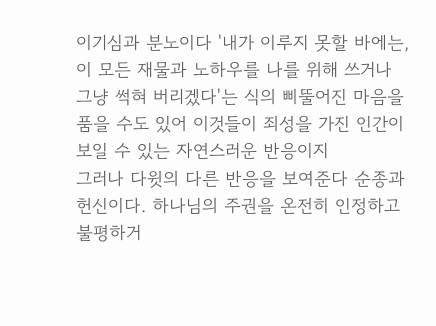이기심과 분노이다 '내가 이루지 못할 바에는, 이 모든 재물과 노하우를 나를 위해 쓰거나 그냥 썩혀 버리겠다'는 식의 삐뚤어진 마음을 품을 수도 있어 이것들이 죄성을 가진 인간이 보일 수 있는 자연스러운 반응이지
그러나 다윗의 다른 반응을 보여준다 순종과 헌신이다. 하나님의 주권을 온전히 인정하고 불평하거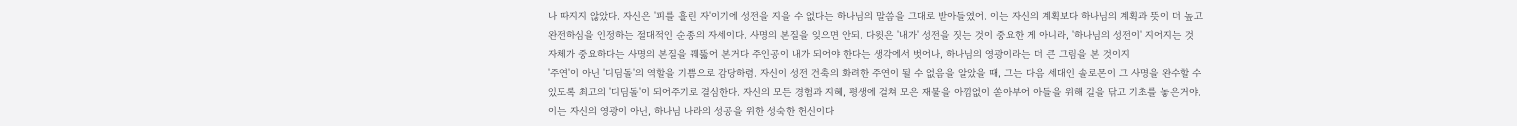나 따지지 않았다. 자신은 '피를 흘린 자'이기에 성전을 지을 수 없다는 하나님의 말씀을 그대로 받아들였어. 이는 자신의 계획보다 하나님의 계획과 뜻이 더 높고 완전하심을 인정하는 절대적인 순종의 자세이다. 사명의 본질을 잊으면 안되. 다윗은 '내가' 성전을 짓는 것이 중요한 게 아니라, '하나님의 성전이' 지어지는 것 자체가 중요하다는 사명의 본질을 꿰뚫어 본거다 주인공이 내가 되어야 한다는 생각에서 벗어나, 하나님의 영광이라는 더 큰 그림을 본 것이지
'주연'이 아닌 '디딤돌'의 역할을 기쁨으로 감당하렴. 자신이 성전 건축의 화려한 주연이 될 수 없음을 알았을 때, 그는 다음 세대인 솔로몬이 그 사명을 완수할 수 있도록 최고의 '디딤돌'이 되어주기로 결심한다. 자신의 모든 경험과 지혜, 평생에 걸쳐 모은 재물을 아낌없이 쏟아부어 아들을 위해 길을 닦고 기초를 놓은거야. 이는 자신의 영광이 아닌, 하나님 나라의 성공을 위한 성숙한 헌신이다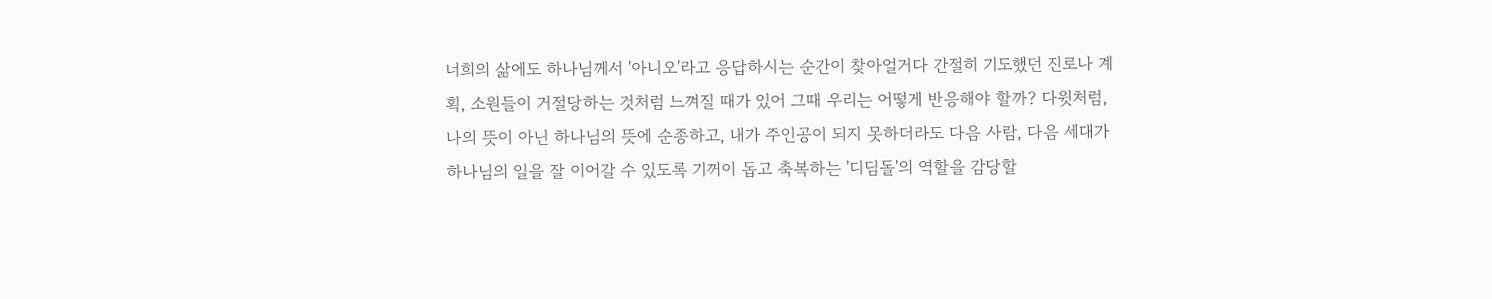너희의 삶에도 하나님께서 '아니오'라고 응답하시는 순간이 찾아얼거다 간절히 기도했던 진로나 계획, 소원들이 거절당하는 것처럼 느껴질 때가 있어 그때 우리는 어떻게 반응해야 할까? 다윗처럼, 나의 뜻이 아닌 하나님의 뜻에 순종하고, 내가 주인공이 되지 못하더라도 다음 사람, 다음 세대가 하나님의 일을 잘 이어갈 수 있도록 기꺼이 돕고 축복하는 '디딤돌'의 역할을 감당할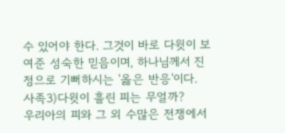수 있어야 한다. 그것이 바로 다윗이 보여준 성숙한 믿음이며, 하나님께서 진정으로 기뻐하시는 '옳은 반응'이다.
사족3)다윗이 흘린 피는 무얼까?
우리아의 피와 그 외 수많은 전쟁에서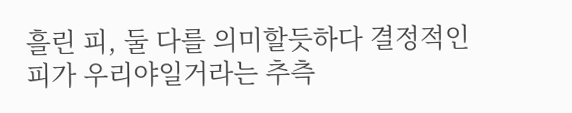흘린 피, 둘 다를 의미할듯하다 결정적인 피가 우리야일거라는 추측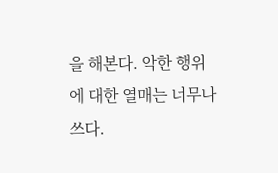을 해본다. 악한 행위에 대한 열매는 너무나 쓰다.